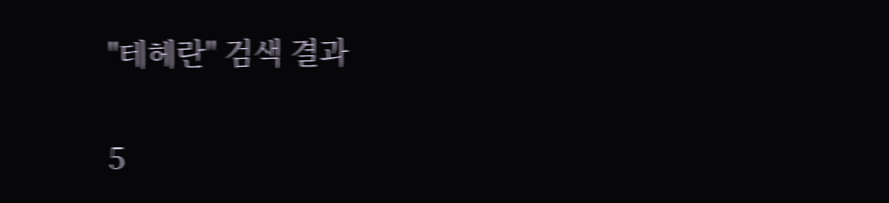"테헤란" 검색 결과

5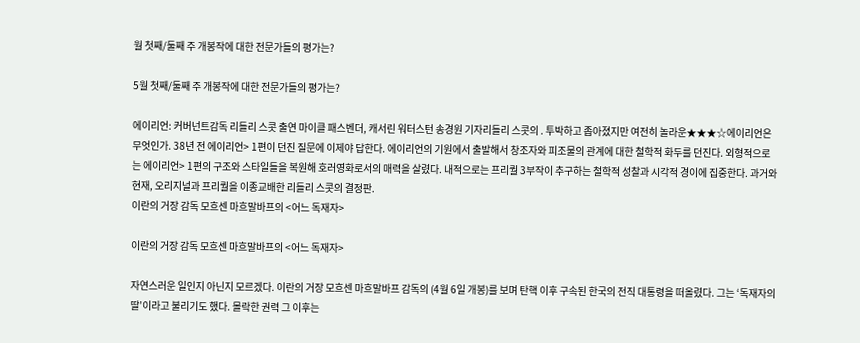월 첫째/둘째 주 개봉작에 대한 전문가들의 평가는?

5월 첫째/둘째 주 개봉작에 대한 전문가들의 평가는?

에이리언: 커버넌트감독 리들리 스콧 출연 마이클 패스벤더, 캐서린 워터스턴 송경원 기자리들리 스콧의 . 투박하고 좁아졌지만 여전히 놀라운★★★☆에이리언은 무엇인가. 38년 전 에이리언> 1편이 던진 질문에 이제야 답한다. 에이리언의 기원에서 출발해서 창조자와 피조물의 관계에 대한 철학적 화두를 던진다. 외형적으로는 에이리언> 1편의 구조와 스타일들을 복원해 호러영화로서의 매력을 살렸다. 내적으로는 프리퀄 3부작이 추구하는 철학적 성찰과 시각적 경이에 집중한다. 과거와 현재, 오리지널과 프리퀄을 이종교배한 리들리 스콧의 결정판.
이란의 거장 감독 모흐센 마흐말바프의 <어느 독재자>

이란의 거장 감독 모흐센 마흐말바프의 <어느 독재자>

자연스러운 일인지 아닌지 모르겠다. 이란의 거장 모흐센 마흐말바프 감독의 (4월 6일 개봉)를 보며 탄핵 이후 구속된 한국의 전직 대통령을 떠올렸다. 그는 ‘독재자의 딸’이라고 불리기도 했다. 몰락한 권력 그 이후는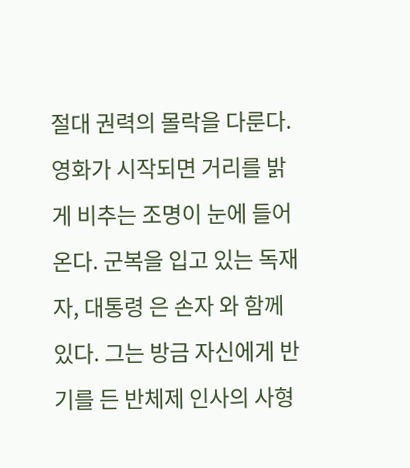절대 권력의 몰락을 다룬다. 영화가 시작되면 거리를 밝게 비추는 조명이 눈에 들어온다. 군복을 입고 있는 독재자, 대통령 은 손자 와 함께 있다. 그는 방금 자신에게 반기를 든 반체제 인사의 사형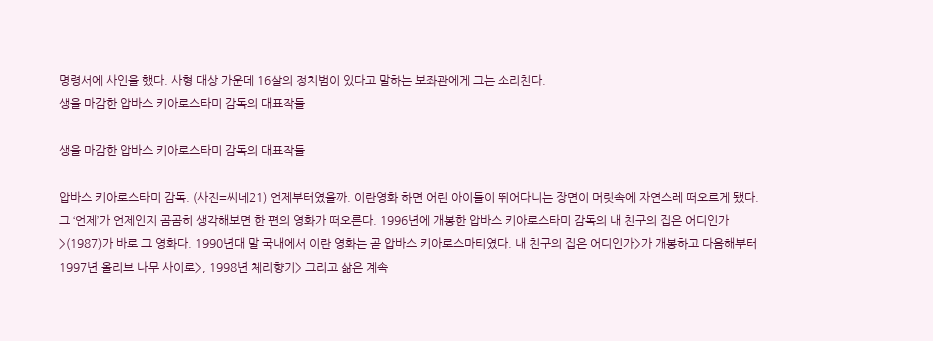명령서에 사인을 했다. 사형 대상 가운데 16살의 정치범이 있다고 말하는 보좌관에게 그는 소리친다.
생을 마감한 압바스 키아로스타미 감독의 대표작들

생을 마감한 압바스 키아로스타미 감독의 대표작들

압바스 키아로스타미 감독. (사진=씨네21) 언제부터였을까. 이란영화 하면 어린 아이들이 뛰어다니는 장면이 머릿속에 자연스레 떠오르게 됐다. 그 ‘언제’가 언제인지 곰곰히 생각해보면 한 편의 영화가 떠오른다. 1996년에 개봉한 압바스 키아로스타미 감독의 내 친구의 집은 어디인가>(1987)가 바로 그 영화다. 1990년대 말 국내에서 이란 영화는 곧 압바스 키아로스마티였다. 내 친구의 집은 어디인가>가 개봉하고 다음해부터 1997년 올리브 나무 사이로>, 1998년 체리향기> 그리고 삶은 계속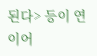된다> 등이 연이어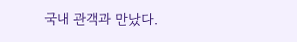국내 관객과 만났다.